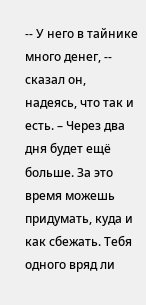-- У него в тайнике много денег, -- сказал он, надеясь, что так и есть. – Через два дня будет ещё больше. За это время можешь придумать, куда и как сбежать. Тебя одного вряд ли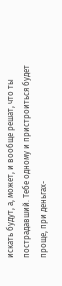искать будут, а, может, и вообще решат, что ты пострадавший. Тебе одному и пристроиться будет проще, при деньгах-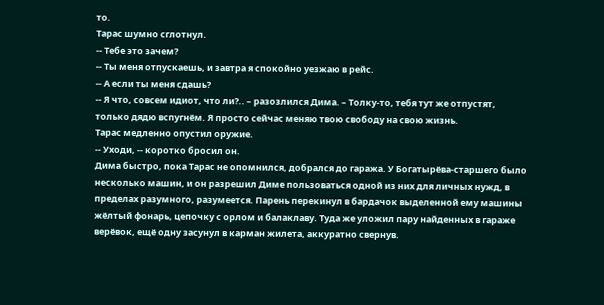то.
Тарас шумно сглотнул.
-- Тебе это зачем?
-- Ты меня отпускаешь, и завтра я спокойно уезжаю в рейс.
-- А если ты меня сдашь?
-- Я что, совсем идиот, что ли?.. – разозлился Дима. – Толку-то, тебя тут же отпустят, только дядю вспугнём. Я просто сейчас меняю твою свободу на свою жизнь.
Тарас медленно опустил оружие.
-- Уходи, -- коротко бросил он.
Дима быстро, пока Тарас не опомнился, добрался до гаража. У Богатырёва-старшего было несколько машин, и он разрешил Диме пользоваться одной из них для личных нужд, в пределах разумного, разумеется. Парень перекинул в бардачок выделенной ему машины жёлтый фонарь, цепочку с орлом и балаклаву. Туда же уложил пару найденных в гараже верёвок, ещё одну засунул в карман жилета, аккуратно свернув.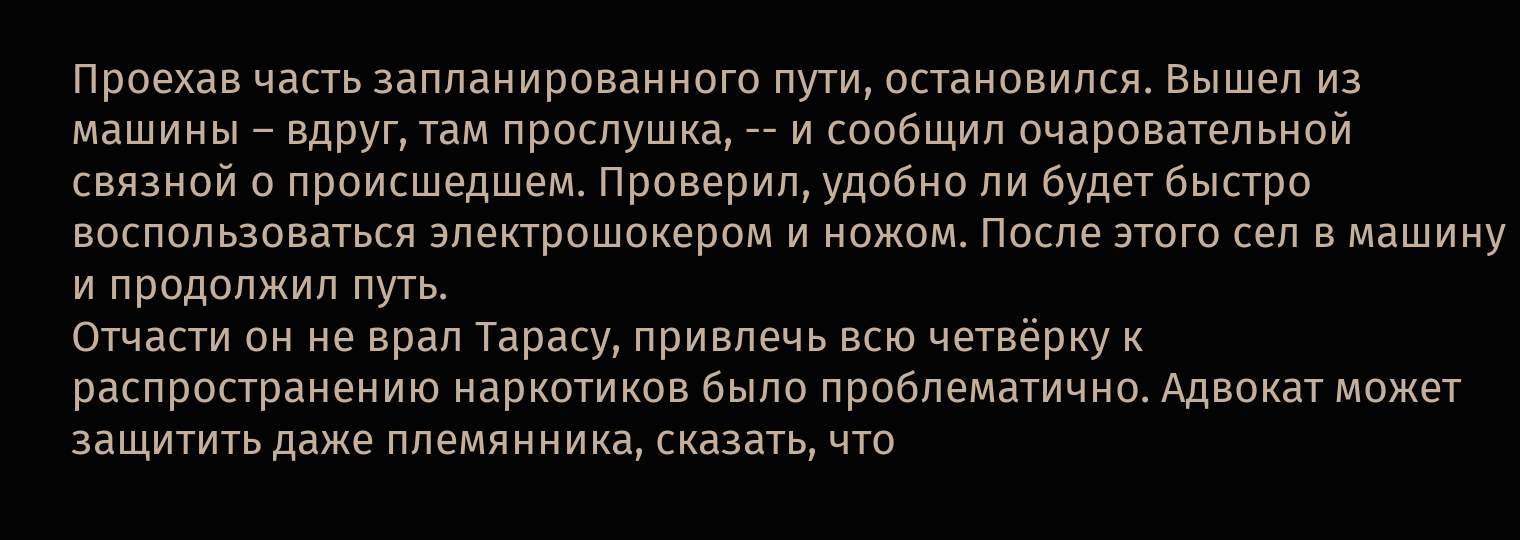Проехав часть запланированного пути, остановился. Вышел из машины – вдруг, там прослушка, -- и сообщил очаровательной связной о происшедшем. Проверил, удобно ли будет быстро воспользоваться электрошокером и ножом. После этого сел в машину и продолжил путь.
Отчасти он не врал Тарасу, привлечь всю четвёрку к распространению наркотиков было проблематично. Адвокат может защитить даже племянника, сказать, что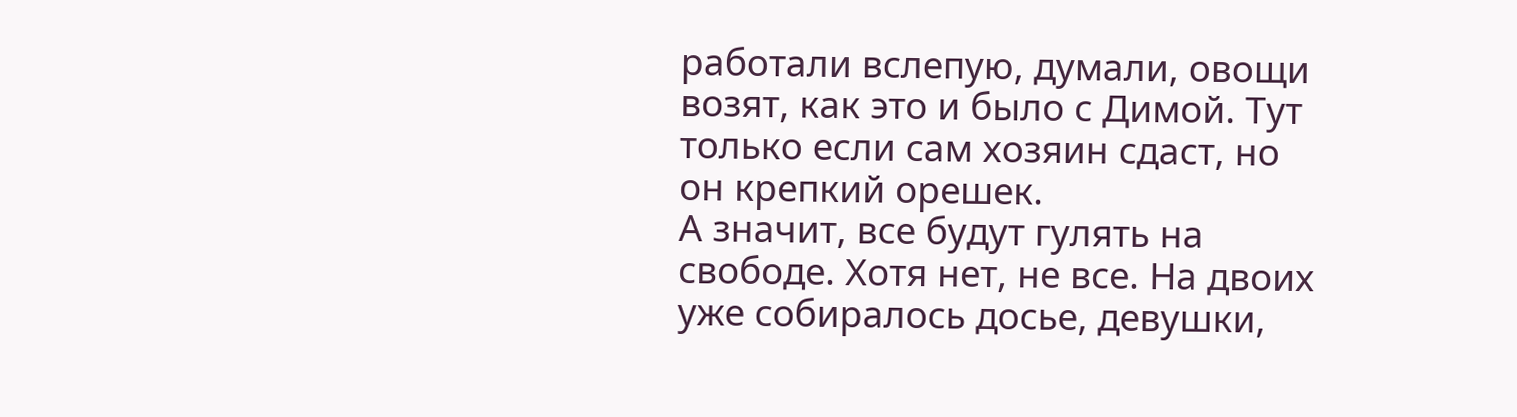работали вслепую, думали, овощи возят, как это и было с Димой. Тут только если сам хозяин сдаст, но он крепкий орешек.
А значит, все будут гулять на свободе. Хотя нет, не все. На двоих уже собиралось досье, девушки,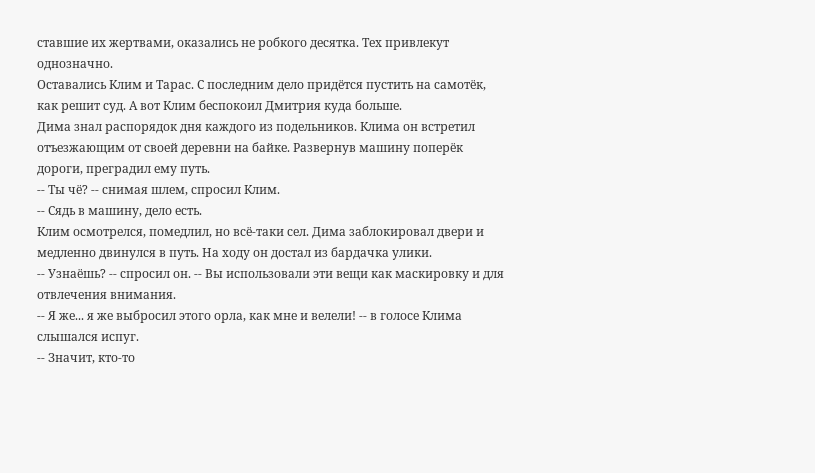ставшие их жертвами, оказались не робкого десятка. Тех привлекут однозначно.
Оставались Клим и Тарас. С последним дело придётся пустить на самотёк, как решит суд. А вот Клим беспокоил Дмитрия куда больше.
Дима знал распорядок дня каждого из подельников. Клима он встретил отъезжающим от своей деревни на байке. Развернув машину поперёк дороги, преградил ему путь.
-- Ты чё? -- снимая шлем, спросил Клим.
-- Сядь в машину, дело есть.
Клим осмотрелся, помедлил, но всё-таки сел. Дима заблокировал двери и медленно двинулся в путь. На ходу он достал из бардачка улики.
-- Узнаёшь? -- спросил он. -- Вы использовали эти вещи как маскировку и для отвлечения внимания.
-- Я же... я же выбросил этого орла, как мне и велели! -- в голосе Клима слышался испуг.
-- Значит, кто-то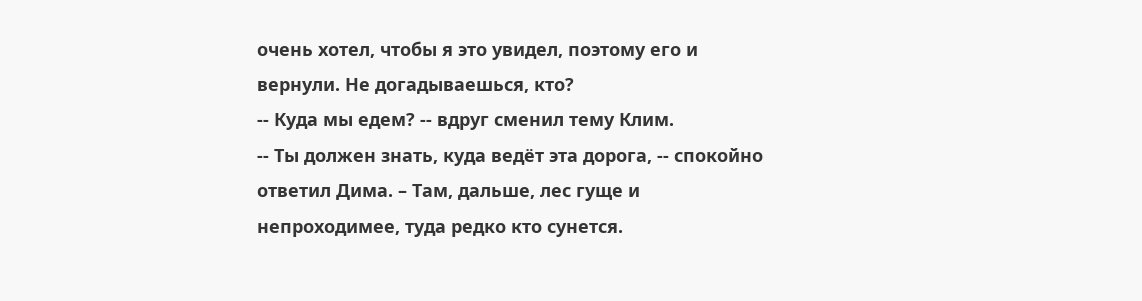очень хотел, чтобы я это увидел, поэтому его и вернули. Не догадываешься, кто?
-- Куда мы едем? -- вдруг сменил тему Клим.
-- Ты должен знать, куда ведёт эта дорога, -- спокойно ответил Дима. – Там, дальше, лес гуще и непроходимее, туда редко кто сунется.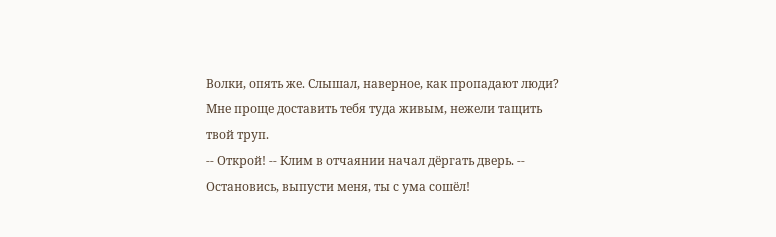Волки, опять же. Слышал, наверное, как пропадают люди? Мне проще доставить тебя туда живым, нежели тащить твой труп.
-- Открой! -- Клим в отчаянии начал дёргать дверь. -- Остановись, выпусти меня, ты с ума сошёл!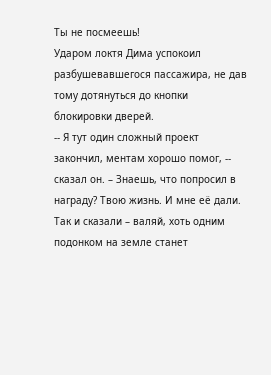Ты не посмеешь!
Ударом локтя Дима успокоил разбушевавшегося пассажира, не дав тому дотянуться до кнопки блокировки дверей.
-- Я тут один сложный проект закончил, ментам хорошо помог, -- сказал он. – Знаешь, что попросил в награду? Твою жизнь. И мне её дали. Так и сказали – валяй, хоть одним подонком на земле станет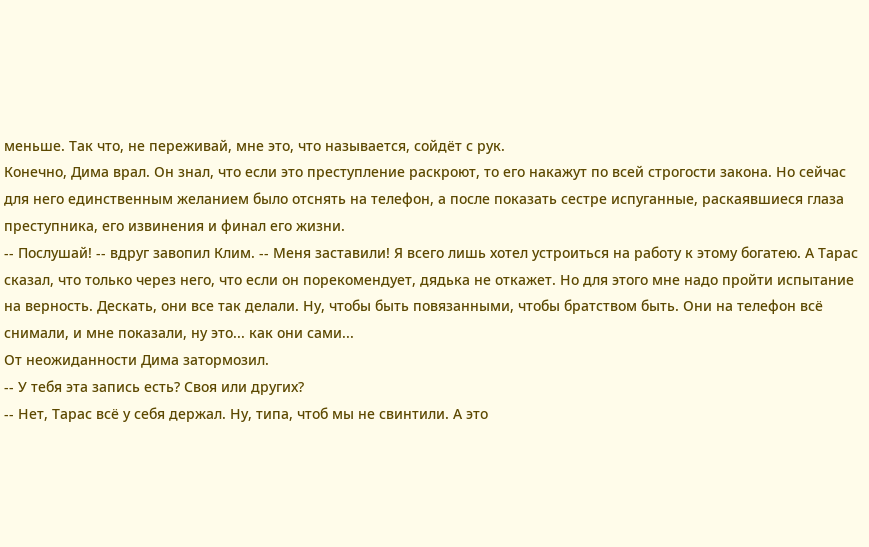меньше. Так что, не переживай, мне это, что называется, сойдёт с рук.
Конечно, Дима врал. Он знал, что если это преступление раскроют, то его накажут по всей строгости закона. Но сейчас для него единственным желанием было отснять на телефон, а после показать сестре испуганные, раскаявшиеся глаза преступника, его извинения и финал его жизни.
-- Послушай! -- вдруг завопил Клим. -- Меня заставили! Я всего лишь хотел устроиться на работу к этому богатею. А Тарас сказал, что только через него, что если он порекомендует, дядька не откажет. Но для этого мне надо пройти испытание на верность. Дескать, они все так делали. Ну, чтобы быть повязанными, чтобы братством быть. Они на телефон всё снимали, и мне показали, ну это... как они сами...
От неожиданности Дима затормозил.
-- У тебя эта запись есть? Своя или других?
-- Нет, Тарас всё у себя держал. Ну, типа, чтоб мы не свинтили. А это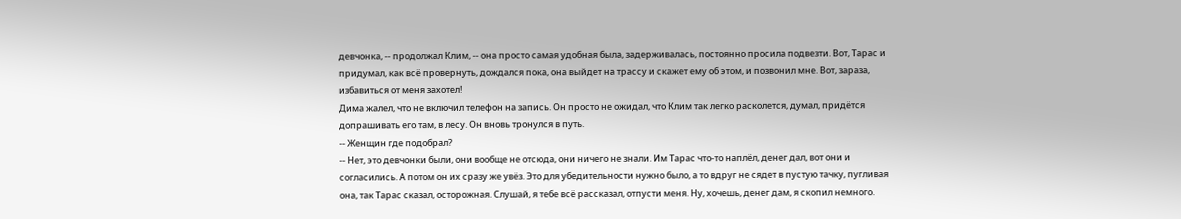девчонка, -- продолжал Клим, -- она просто самая удобная была, задерживалась, постоянно просила подвезти. Вот, Тарас и придумал, как всё провернуть, дождался пока, она выйдет на трассу и скажет ему об этом, и позвонил мне. Вот, зараза, избавиться от меня захотел!
Дима жалел, что не включил телефон на запись. Он просто не ожидал, что Клим так легко расколется, думал, придётся допрашивать его там, в лесу. Он вновь тронулся в путь.
-- Женщин где подобрал?
-- Нет, это девчонки были, они вообще не отсюда, они ничего не знали. Им Тарас что-то наплёл, денег дал, вот они и согласились. А потом он их сразу же увёз. Это для убедительности нужно было, а то вдруг не сядет в пустую тачку, пугливая она, так Тарас сказал, осторожная. Слушай, я тебе всё рассказал, отпусти меня. Ну, хочешь, денег дам, я скопил немного.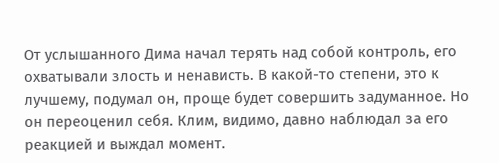От услышанного Дима начал терять над собой контроль, его охватывали злость и ненависть. В какой-то степени, это к лучшему, подумал он, проще будет совершить задуманное. Но он переоценил себя. Клим, видимо, давно наблюдал за его реакцией и выждал момент.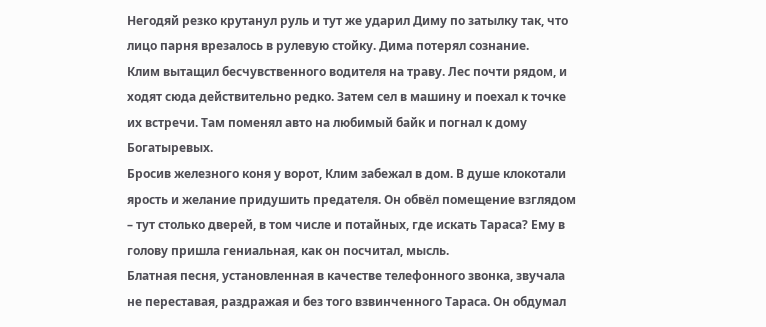Негодяй резко крутанул руль и тут же ударил Диму по затылку так, что лицо парня врезалось в рулевую стойку. Дима потерял сознание.
Клим вытащил бесчувственного водителя на траву. Лес почти рядом, и ходят сюда действительно редко. Затем сел в машину и поехал к точке их встречи. Там поменял авто на любимый байк и погнал к дому Богатыревых.
Бросив железного коня у ворот, Клим забежал в дом. В душе клокотали ярость и желание придушить предателя. Он обвёл помещение взглядом – тут столько дверей, в том числе и потайных, где искать Тараса? Ему в голову пришла гениальная, как он посчитал, мысль.
Блатная песня, установленная в качестве телефонного звонка, звучала не переставая, раздражая и без того взвинченного Тараса. Он обдумал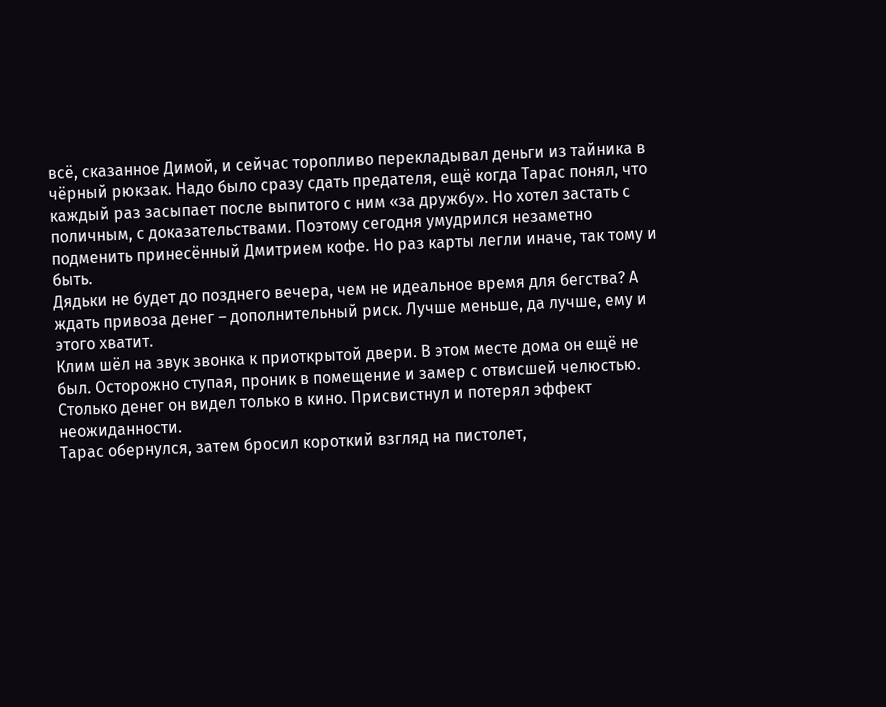всё, сказанное Димой, и сейчас торопливо перекладывал деньги из тайника в чёрный рюкзак. Надо было сразу сдать предателя, ещё когда Тарас понял, что каждый раз засыпает после выпитого с ним «за дружбу». Но хотел застать с поличным, с доказательствами. Поэтому сегодня умудрился незаметно подменить принесённый Дмитрием кофе. Но раз карты легли иначе, так тому и быть.
Дядьки не будет до позднего вечера, чем не идеальное время для бегства? А ждать привоза денег – дополнительный риск. Лучше меньше, да лучше, ему и этого хватит.
Клим шёл на звук звонка к приоткрытой двери. В этом месте дома он ещё не был. Осторожно ступая, проник в помещение и замер с отвисшей челюстью. Столько денег он видел только в кино. Присвистнул и потерял эффект неожиданности.
Тарас обернулся, затем бросил короткий взгляд на пистолет,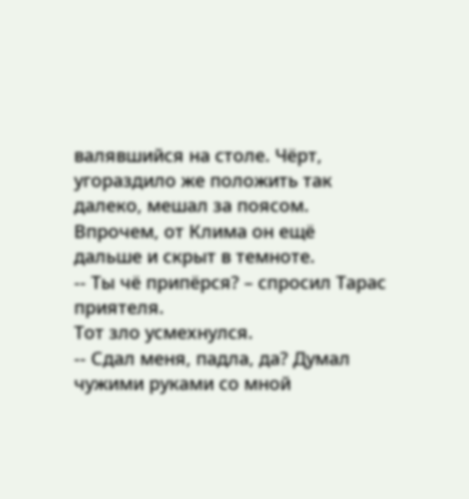валявшийся на столе. Чёрт, угораздило же положить так далеко, мешал за поясом. Впрочем, от Клима он ещё дальше и скрыт в темноте.
-- Ты чё припёрся? – спросил Тарас приятеля.
Тот зло усмехнулся.
-- Сдал меня, падла, да? Думал чужими руками со мной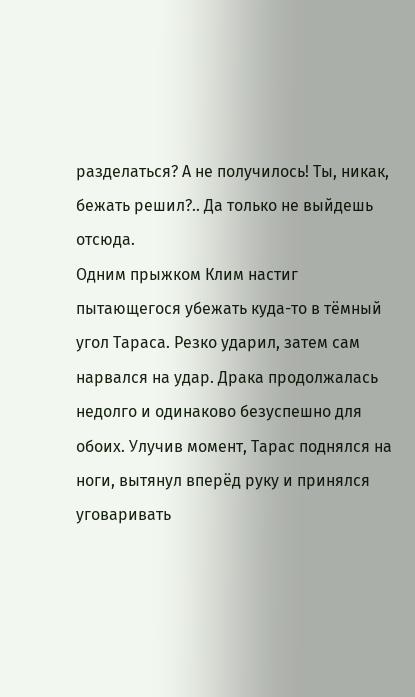разделаться? А не получилось! Ты, никак, бежать решил?.. Да только не выйдешь отсюда.
Одним прыжком Клим настиг пытающегося убежать куда-то в тёмный угол Тараса. Резко ударил, затем сам нарвался на удар. Драка продолжалась недолго и одинаково безуспешно для обоих. Улучив момент, Тарас поднялся на ноги, вытянул вперёд руку и принялся уговаривать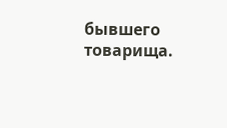бывшего товарища.